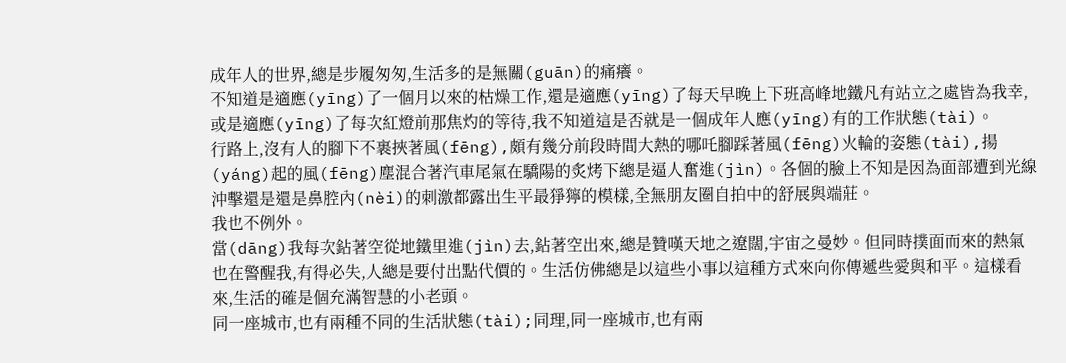成年人的世界,總是步履匆匆,生活多的是無關(guān)的痛癢。
不知道是適應(yīng)了一個月以來的枯燥工作,還是適應(yīng)了每天早晚上下班高峰地鐵凡有站立之處皆為我幸,或是適應(yīng)了每次紅燈前那焦灼的等待,我不知道這是否就是一個成年人應(yīng)有的工作狀態(tài)。
行路上,沒有人的腳下不裹挾著風(fēng),頗有幾分前段時間大熱的哪吒腳踩著風(fēng)火輪的姿態(tài),揚(yáng)起的風(fēng)塵混合著汽車尾氣在驕陽的炙烤下總是逼人奮進(jìn)。各個的臉上不知是因為面部遭到光線沖擊還是還是鼻腔內(nèi)的刺激都露出生平最猙獰的模樣,全無朋友圈自拍中的舒展與端莊。
我也不例外。
當(dāng)我每次鉆著空從地鐵里進(jìn)去,鉆著空出來,總是贊嘆天地之遼闊,宇宙之曼妙。但同時撲面而來的熱氣也在警醒我,有得必失,人總是要付出點代價的。生活仿佛總是以這些小事以這種方式來向你傳遞些愛與和平。這樣看來,生活的確是個充滿智慧的小老頭。
同一座城市,也有兩種不同的生活狀態(tài);同理,同一座城市,也有兩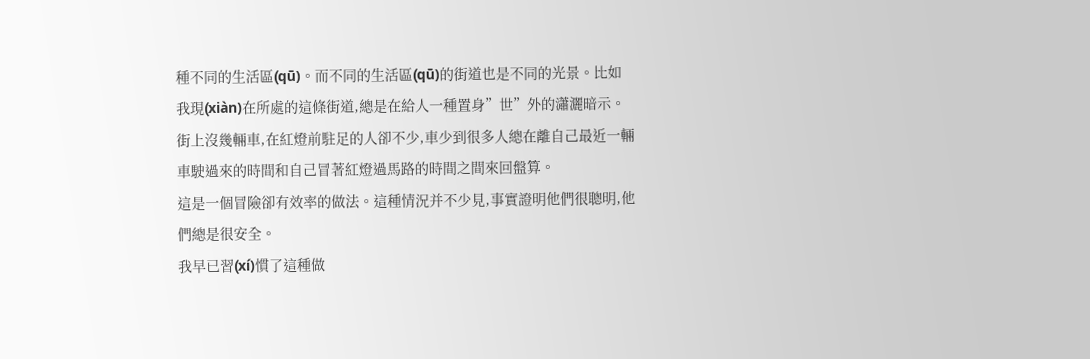種不同的生活區(qū)。而不同的生活區(qū)的街道也是不同的光景。比如我現(xiàn)在所處的這條街道,總是在給人一種置身”世”外的瀟灑暗示。街上沒幾輛車,在紅燈前駐足的人卻不少,車少到很多人總在離自己最近一輛車駛過來的時間和自己冒著紅燈過馬路的時間之間來回盤算。
這是一個冒險卻有效率的做法。這種情況并不少見,事實證明他們很聰明,他們總是很安全。
我早已習(xí)慣了這種做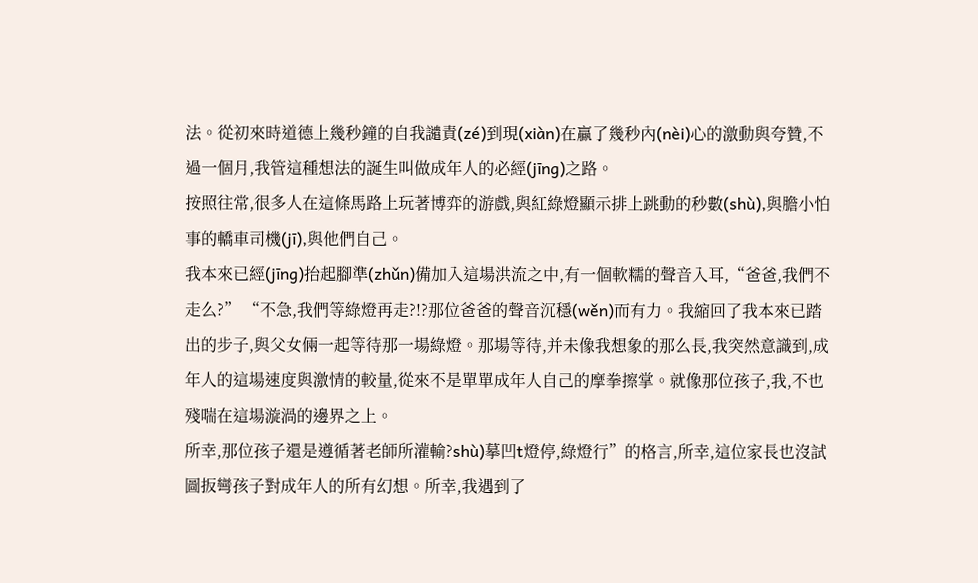法。從初來時道德上幾秒鐘的自我譴責(zé)到現(xiàn)在贏了幾秒內(nèi)心的激動與夸贊,不過一個月,我管這種想法的誕生叫做成年人的必經(jīng)之路。
按照往常,很多人在這條馬路上玩著博弈的游戲,與紅綠燈顯示排上跳動的秒數(shù),與膽小怕事的轎車司機(jī),與他們自己。
我本來已經(jīng)抬起腳準(zhǔn)備加入這場洪流之中,有一個軟糯的聲音入耳,“爸爸,我們不走么?” “不急,我們等綠燈再走?!?那位爸爸的聲音沉穩(wěn)而有力。我縮回了我本來已踏出的步子,與父女倆一起等待那一場綠燈。那場等待,并未像我想象的那么長,我突然意識到,成年人的這場速度與激情的較量,從來不是單單成年人自己的摩拳擦掌。就像那位孩子,我,不也殘喘在這場漩渦的邊界之上。
所幸,那位孩子還是遵循著老師所灌輸?shù)摹凹t燈停,綠燈行”的格言,所幸,這位家長也沒試圖扳彎孩子對成年人的所有幻想。所幸,我遇到了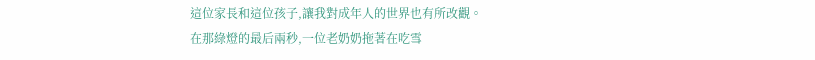這位家長和這位孩子,讓我對成年人的世界也有所改觀。
在那綠燈的最后兩秒,一位老奶奶拖著在吃雪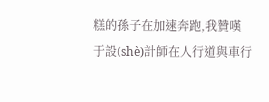糕的孫子在加速奔跑,我贊嘆于設(shè)計師在人行道與車行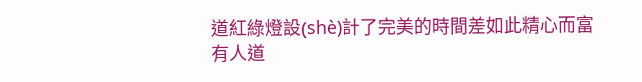道紅綠燈設(shè)計了完美的時間差如此精心而富有人道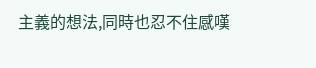主義的想法,同時也忍不住感嘆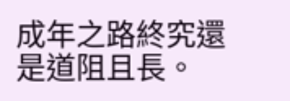成年之路終究還是道阻且長。